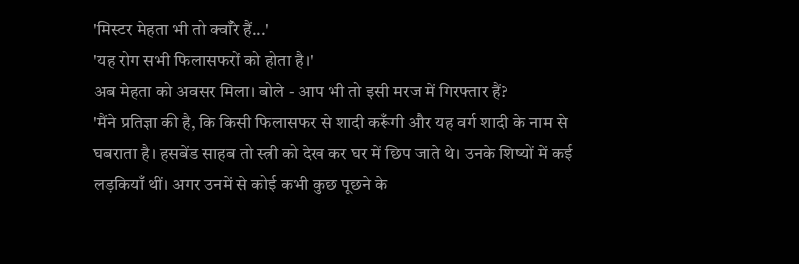'मिस्टर मेहता भी तो क्वाँरे हैं...'
'यह रोग सभी फिलासफरों को होता है।'
अब मेहता को अवसर मिला। बोले - आप भी तो इसी मरज में गिरफ्तार हैं?
'मैंने प्रतिज्ञा की है, कि किसी फिलासफर से शादी करूँगी और यह वर्ग शादी के नाम से घबराता है। हसबेंड साहब तो स्त्री को देख कर घर में छिप जाते थे। उनके शिष्यों में कई लड़कियाँ थीं। अगर उनमें से कोई कभी कुछ पूछने के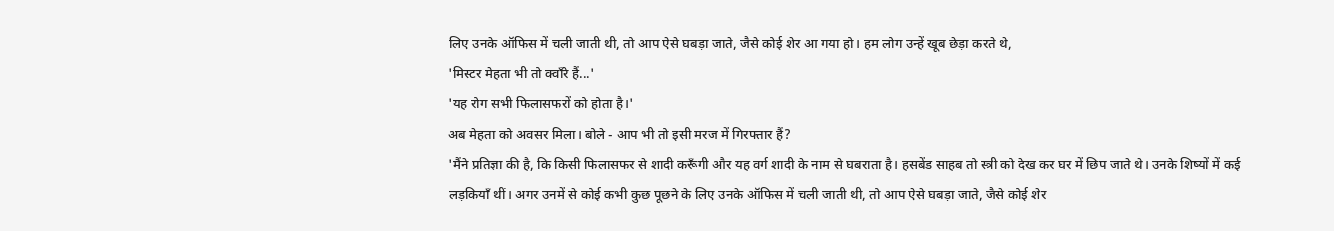लिए उनके ऑफिस में चली जाती थी, तो आप ऐसे घबड़ा जाते, जैसे कोई शेर आ गया हो। हम लोग उन्हें खूब छेड़ा करते थे,
'मिस्टर मेहता भी तो क्वाँरे हैं...'
'यह रोग सभी फिलासफरों को होता है।'
अब मेहता को अवसर मिला। बोले - आप भी तो इसी मरज में गिरफ्तार हैं?
'मैंने प्रतिज्ञा की है, कि किसी फिलासफर से शादी करूँगी और यह वर्ग शादी के नाम से घबराता है। हसबेंड साहब तो स्त्री को देख कर घर में छिप जाते थे। उनके शिष्यों में कई लड़कियाँ थीं। अगर उनमें से कोई कभी कुछ पूछने के लिए उनके ऑफिस में चली जाती थी, तो आप ऐसे घबड़ा जाते, जैसे कोई शेर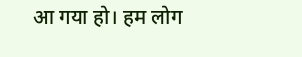आ गया हो। हम लोग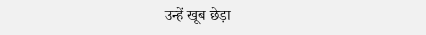उन्हें खूब छेड़ा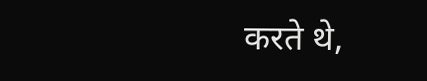करते थे,